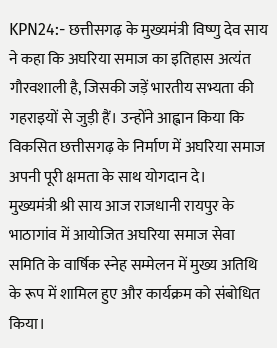KPN24:- छत्तीसगढ़ के मुख्यमंत्री विष्णु देव साय ने कहा कि अघरिया समाज का इतिहास अत्यंत गौरवशाली है, जिसकी जड़ें भारतीय सभ्यता की गहराइयों से जुड़ी हैं। उन्होंने आह्वान किया कि विकसित छत्तीसगढ़ के निर्माण में अघरिया समाज अपनी पूरी क्षमता के साथ योगदान दे।
मुख्यमंत्री श्री साय आज राजधानी रायपुर के भाठागांव में आयोजित अघरिया समाज सेवा समिति के वार्षिक स्नेह सम्मेलन में मुख्य अतिथि के रूप में शामिल हुए और कार्यक्रम को संबोधित किया।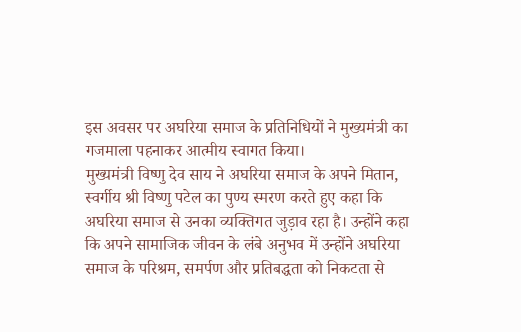इस अवसर पर अघरिया समाज के प्रतिनिधियों ने मुख्यमंत्री का गजमाला पहनाकर आत्मीय स्वागत किया।
मुख्यमंत्री विष्णु देव साय ने अघरिया समाज के अपने मितान, स्वर्गीय श्री विष्णु पटेल का पुण्य स्मरण करते हुए कहा कि अघरिया समाज से उनका व्यक्तिगत जुड़ाव रहा है। उन्होंने कहा कि अपने सामाजिक जीवन के लंबे अनुभव में उन्होंने अघरिया समाज के परिश्रम, समर्पण और प्रतिबद्धता को निकटता से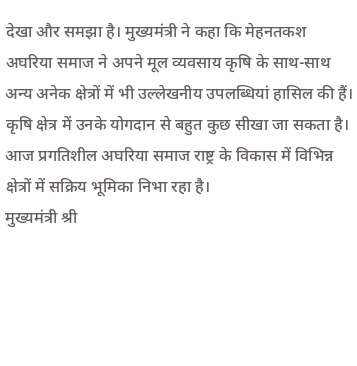देखा और समझा है। मुख्यमंत्री ने कहा कि मेहनतकश अघरिया समाज ने अपने मूल व्यवसाय कृषि के साथ-साथ अन्य अनेक क्षेत्रों में भी उल्लेखनीय उपलब्धियां हासिल की हैं। कृषि क्षेत्र में उनके योगदान से बहुत कुछ सीखा जा सकता है। आज प्रगतिशील अघरिया समाज राष्ट्र के विकास में विभिन्न क्षेत्रों में सक्रिय भूमिका निभा रहा है।
मुख्यमंत्री श्री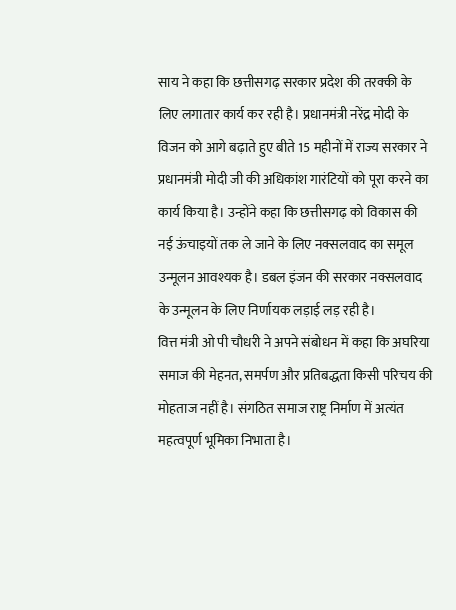साय ने कहा कि छत्तीसगढ़ सरकार प्रदेश की तरक्की के लिए लगातार कार्य कर रही है। प्रधानमंत्री नरेंद्र मोदी के विजन को आगे बढ़ाते हुए बीते 15 महीनों में राज्य सरकार ने प्रधानमंत्री मोदी जी की अधिकांश गारंटियों को पूरा करने का कार्य किया है। उन्होंने कहा कि छत्तीसगढ़ को विकास की नई ऊंचाइयों तक ले जाने के लिए नक्सलवाद का समूल उन्मूलन आवश्यक है। डबल इंजन की सरकार नक्सलवाद के उन्मूलन के लिए निर्णायक लड़ाई लड़ रही है।
वित्त मंत्री ओ पी चौधरी ने अपने संबोधन में कहा कि अघरिया समाज की मेहनत, समर्पण और प्रतिबद्धता किसी परिचय की मोहताज नहीं है। संगठित समाज राष्ट्र निर्माण में अत्यंत महत्वपूर्ण भूमिका निभाता है।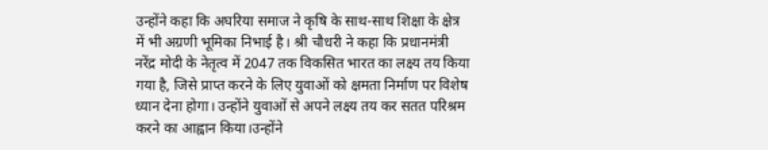उन्होंने कहा कि अघरिया समाज ने कृषि के साथ-साथ शिक्षा के क्षेत्र में भी अग्रणी भूमिका निभाई है। श्री चौधरी ने कहा कि प्रधानमंत्री नरेंद्र मोदी के नेतृत्व में 2047 तक विकसित भारत का लक्ष्य तय किया गया है, जिसे प्राप्त करने के लिए युवाओं को क्षमता निर्माण पर विशेष ध्यान देना होगा। उन्होंने युवाओं से अपने लक्ष्य तय कर सतत परिश्रम करने का आह्वान किया।उन्होंने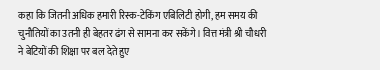कहा कि जितनी अधिक हमारी रिस्क-टेकिंग एबिलिटी होगी, हम समय की चुनौतियों का उतनी ही बेहतर ढंग से सामना कर सकेंगे। वित्त मंत्री श्री चौधरी ने बेटियों की शिक्षा पर बल देते हुए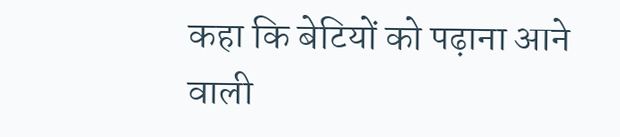कहा कि बेटियों को पढ़ाना आने वाली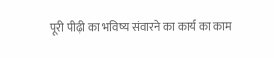पूरी पीढ़ी का भविष्य संवारने का कार्य का काम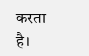करता है।